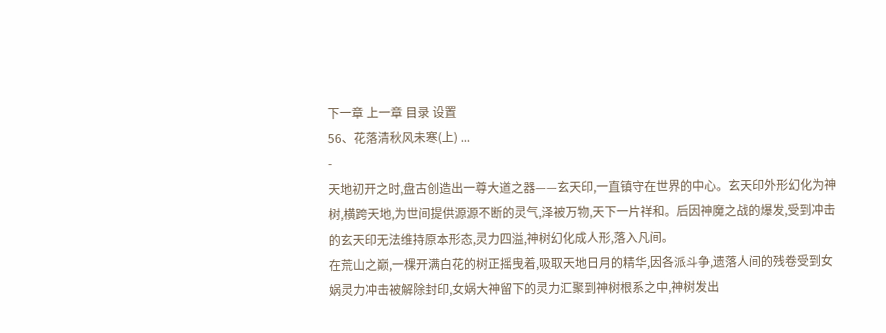下一章 上一章 目录 设置
56、花落清秋风未寒(上) ...
-
天地初开之时,盘古创造出一尊大道之器——玄天印,一直镇守在世界的中心。玄天印外形幻化为神树,横跨天地,为世间提供源源不断的灵气,泽被万物,天下一片祥和。后因神魔之战的爆发,受到冲击的玄天印无法维持原本形态,灵力四溢,神树幻化成人形,落入凡间。
在荒山之巅,一棵开满白花的树正摇曳着,吸取天地日月的精华,因各派斗争,遗落人间的残卷受到女娲灵力冲击被解除封印,女娲大神留下的灵力汇聚到神树根系之中,神树发出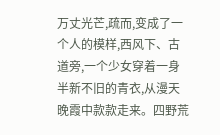万丈光芒,疏而,变成了一个人的模样,西风下、古道旁,一个少女穿着一身半新不旧的青衣,从漫天晚霞中款款走来。四野荒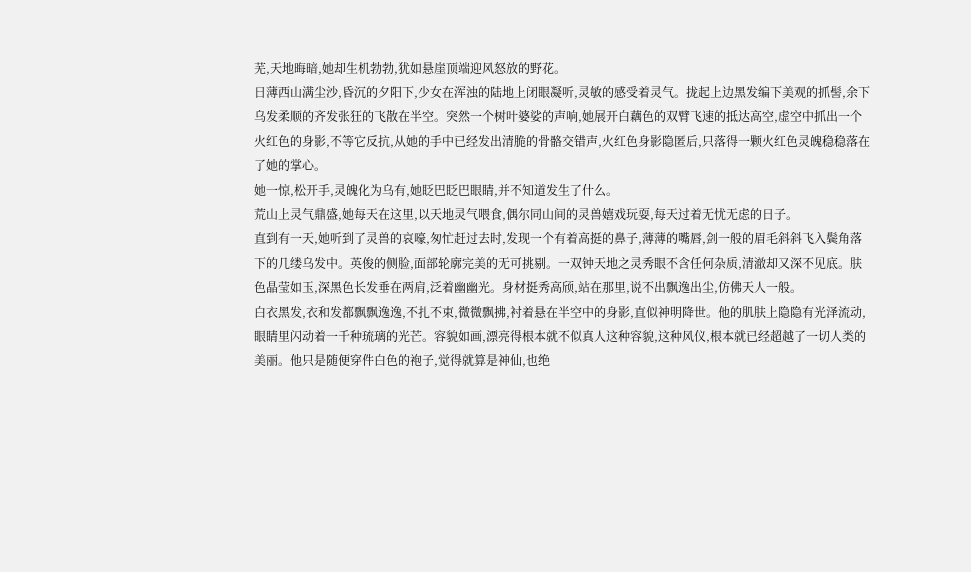芜,天地晦暗,她却生机勃勃,犹如悬崖顶端迎风怒放的野花。
日薄西山满尘沙,昏沉的夕阳下,少女在浑浊的陆地上闭眼凝听,灵敏的感受着灵气。拢起上边黑发编下美观的抓髻,余下乌发柔顺的齐发张狂的飞散在半空。突然一个树叶婆娑的声响,她展开白藕色的双臂飞速的抵达高空,虚空中抓出一个火红色的身影,不等它反抗,从她的手中已经发出清脆的骨骼交错声,火红色身影隐匿后,只落得一颗火红色灵魄稳稳落在了她的掌心。
她一惊,松开手,灵魄化为乌有,她眨巴眨巴眼睛,并不知道发生了什么。
荒山上灵气鼎盛,她每天在这里,以天地灵气喂食,偶尔同山间的灵兽嬉戏玩耍,每天过着无忧无虑的日子。
直到有一天,她听到了灵兽的哀嚎,匆忙赶过去时,发现一个有着高挺的鼻子,薄薄的嘴唇,剑一般的眉毛斜斜飞入鬓角落下的几缕乌发中。英俊的侧脸,面部轮廓完美的无可挑剔。一双钟天地之灵秀眼不含任何杂质,清澈却又深不见底。肤色晶莹如玉,深黑色长发垂在两肩,泛着幽幽光。身材挺秀高颀,站在那里,说不出飘逸出尘,仿佛天人一般。
白衣黑发,衣和发都飘飘逸逸,不扎不束,微微飘拂,衬着悬在半空中的身影,直似神明降世。他的肌肤上隐隐有光泽流动,眼睛里闪动着一千种琉璃的光芒。容貌如画,漂亮得根本就不似真人这种容貌,这种风仪,根本就已经超越了一切人类的美丽。他只是随便穿件白色的袍子,觉得就算是神仙,也绝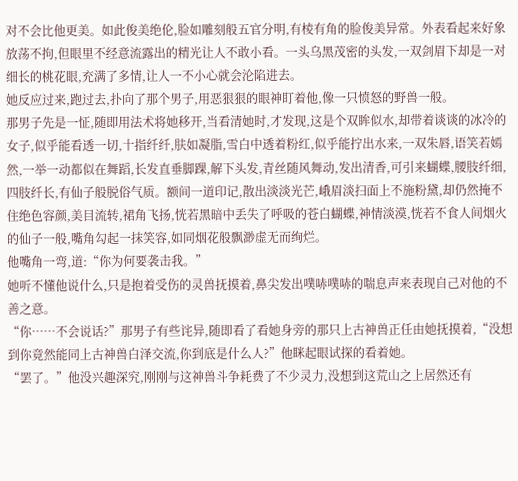对不会比他更美。如此俊美绝伦,脸如雕刻般五官分明,有棱有角的脸俊美异常。外表看起来好象放荡不拘,但眼里不经意流露出的精光让人不敢小看。一头乌黑茂密的头发,一双剑眉下却是一对细长的桃花眼,充满了多情,让人一不小心就会沦陷进去。
她反应过来,跑过去,扑向了那个男子,用恶狠狠的眼神盯着他,像一只愤怒的野兽一般。
那男子先是一怔,随即用法术将她移开,当看清她时,才发现,这是个双眸似水,却带着谈谈的冰冷的女子,似乎能看透一切,十指纤纤,肤如凝脂,雪白中透着粉红,似乎能拧出水来,一双朱唇,语笑若嫣然,一举一动都似在舞蹈,长发直垂脚踝,解下头发,青丝随风舞动,发出清香,可引来蝴蝶,腰肢纤细,四肢纤长,有仙子般脱俗气质。额间一道印记,散出淡淡光芒,峨眉淡扫面上不施粉黛,却仍然掩不住绝色容颜,美目流转,裙角飞扬,恍若黑暗中丢失了呼吸的苍白蝴蝶,神情淡漠,恍若不食人间烟火的仙子一般,嘴角勾起一抹笑容,如同烟花般飘渺虚无而绚烂。
他嘴角一弯,道:“你为何要袭击我。”
她听不懂他说什么,只是抱着受伤的灵兽抚摸着,鼻尖发出噗哧噗哧的喘息声来表现自己对他的不善之意。
“你……不会说话?”那男子有些诧异,随即看了看她身旁的那只上古神兽正任由她抚摸着,“没想到你竟然能同上古神兽白泽交流,你到底是什么人?”他眯起眼试探的看着她。
“罢了。”他没兴趣深究,刚刚与这神兽斗争耗费了不少灵力,没想到这荒山之上居然还有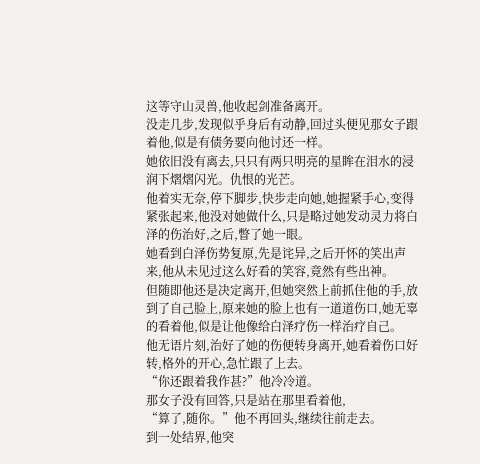这等守山灵兽,他收起剑准备离开。
没走几步,发现似乎身后有动静,回过头便见那女子跟着他,似是有债务要向他讨还一样。
她依旧没有离去,只只有两只明亮的星眸在泪水的浸润下熠熠闪光。仇恨的光芒。
他着实无奈,停下脚步,快步走向她,她握紧手心,变得紧张起来,他没对她做什么,只是略过她发动灵力将白泽的伤治好,之后,瞥了她一眼。
她看到白泽伤势复原,先是诧异,之后开怀的笑出声来,他从未见过这么好看的笑容,竟然有些出神。
但随即他还是决定离开,但她突然上前抓住他的手,放到了自己脸上,原来她的脸上也有一道道伤口,她无辜的看着他,似是让他像给白泽疗伤一样治疗自己。
他无语片刻,治好了她的伤便转身离开,她看着伤口好转,格外的开心,急忙跟了上去。
“你还跟着我作甚?”他冷冷道。
那女子没有回答,只是站在那里看着他,
“算了,随你。”他不再回头,继续往前走去。
到一处结界,他突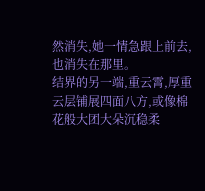然消失,她一情急跟上前去,也消失在那里。
结界的另一端,重云霄,厚重云层铺展四面八方,或像棉花般大团大朵沉稳柔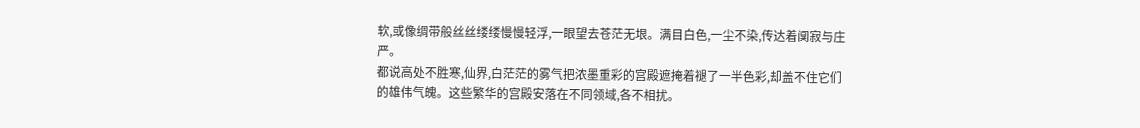软,或像绸带般丝丝缕缕慢慢轻浮,一眼望去苍茫无垠。满目白色,一尘不染,传达着阒寂与庄严。
都说高处不胜寒,仙界,白茫茫的雾气把浓墨重彩的宫殿遮掩着褪了一半色彩,却盖不住它们的雄伟气魄。这些繁华的宫殿安落在不同领域,各不相扰。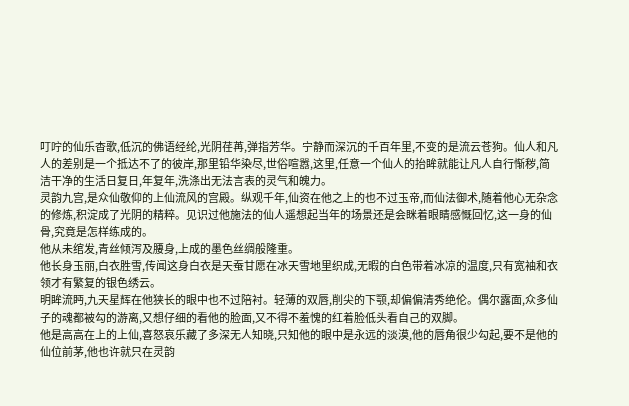叮咛的仙乐杳歌,低沉的佛语经纶,光阴荏苒,弹指芳华。宁静而深沉的千百年里,不变的是流云苍狗。仙人和凡人的差别是一个抵达不了的彼岸,那里铅华染尽,世俗喧嚣,这里,任意一个仙人的抬眸就能让凡人自行惭秽,简洁干净的生活日复日,年复年,洗涤出无法言表的灵气和魄力。
灵韵九宫,是众仙敬仰的上仙流风的宫殿。纵观千年,仙资在他之上的也不过玉帝,而仙法御术,随着他心无杂念的修炼,积淀成了光阴的精粹。见识过他施法的仙人遥想起当年的场景还是会眯着眼睛感慨回忆,这一身的仙骨,究竟是怎样练成的。
他从未绾发,青丝倾泻及腰身,上成的墨色丝绸般隆重。
他长身玉丽,白衣胜雪,传闻这身白衣是天蚕甘愿在冰天雪地里织成,无暇的白色带着冰凉的温度,只有宽袖和衣领才有繁复的银色绣云。
明眸流眄,九天星辉在他狭长的眼中也不过陪衬。轻薄的双唇,削尖的下颚,却偏偏清秀绝伦。偶尔露面,众多仙子的魂都被勾的游离,又想仔细的看他的脸面,又不得不羞愧的红着脸低头看自己的双脚。
他是高高在上的上仙,喜怒哀乐藏了多深无人知晓,只知他的眼中是永远的淡漠,他的唇角很少勾起,要不是他的仙位前茅,他也许就只在灵韵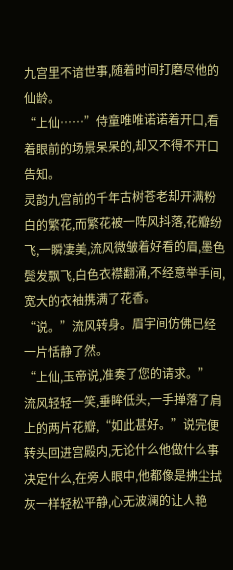九宫里不谙世事,随着时间打磨尽他的仙龄。
“上仙……”侍童唯唯诺诺着开口,看着眼前的场景呆呆的,却又不得不开口告知。
灵韵九宫前的千年古树苍老却开满粉白的繁花,而繁花被一阵风抖落,花瓣纷飞,一瞬凄美,流风微皱着好看的眉,墨色鬓发飘飞,白色衣襟翻涌,不经意举手间,宽大的衣袖携满了花香。
“说。”流风转身。眉宇间仿佛已经一片恬静了然。
“上仙,玉帝说,准奏了您的请求。”
流风轻轻一笑,垂眸低头,一手掸落了肩上的两片花瓣,“如此甚好。”说完便转头回进宫殿内,无论什么他做什么事决定什么,在旁人眼中,他都像是拂尘拭灰一样轻松平静,心无波澜的让人艳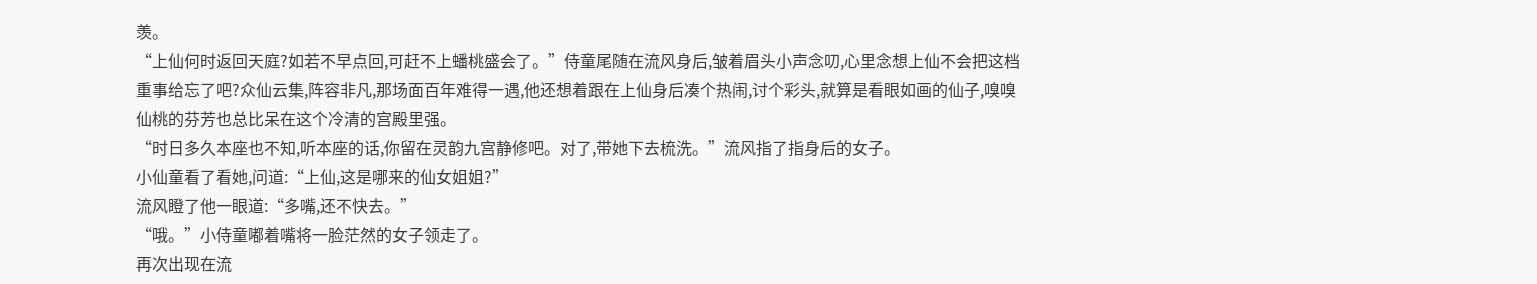羡。
“上仙何时返回天庭?如若不早点回,可赶不上蟠桃盛会了。”侍童尾随在流风身后,皱着眉头小声念叨,心里念想上仙不会把这档重事给忘了吧?众仙云集,阵容非凡,那场面百年难得一遇,他还想着跟在上仙身后凑个热闹,讨个彩头,就算是看眼如画的仙子,嗅嗅仙桃的芬芳也总比呆在这个冷清的宫殿里强。
“时日多久本座也不知,听本座的话,你留在灵韵九宫静修吧。对了,带她下去梳洗。”流风指了指身后的女子。
小仙童看了看她,问道:“上仙,这是哪来的仙女姐姐?”
流风瞪了他一眼道:“多嘴,还不快去。”
“哦。”小侍童嘟着嘴将一脸茫然的女子领走了。
再次出现在流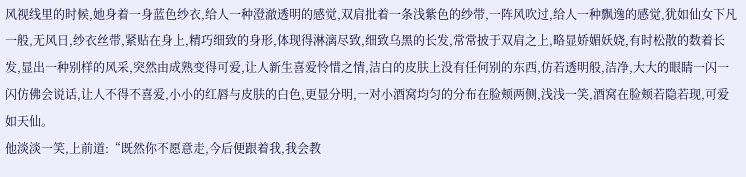风视线里的时候,她身着一身蓝色纱衣,给人一种澄澈透明的感觉,双肩批着一条浅紫色的纱带,一阵风吹过,给人一种飘逸的感觉,犹如仙女下凡一般,无风日,纱衣丝带,紧贴在身上,精巧细致的身形,体现得淋漓尽致,细致乌黑的长发,常常披于双肩之上,略显娇媚妖娆,有时松散的数着长发,显出一种别样的风采,突然由成熟变得可爱,让人新生喜爱怜惜之情,洁白的皮肤上没有任何别的东西,仿若透明般,洁净,大大的眼睛一闪一闪仿佛会说话,让人不得不喜爱,小小的红唇与皮肤的白色,更显分明,一对小酒窝均匀的分布在脸颊两侧,浅浅一笑,酒窝在脸颊若隐若现,可爱如天仙。
他淡淡一笑,上前道:“既然你不愿意走,今后便跟着我,我会教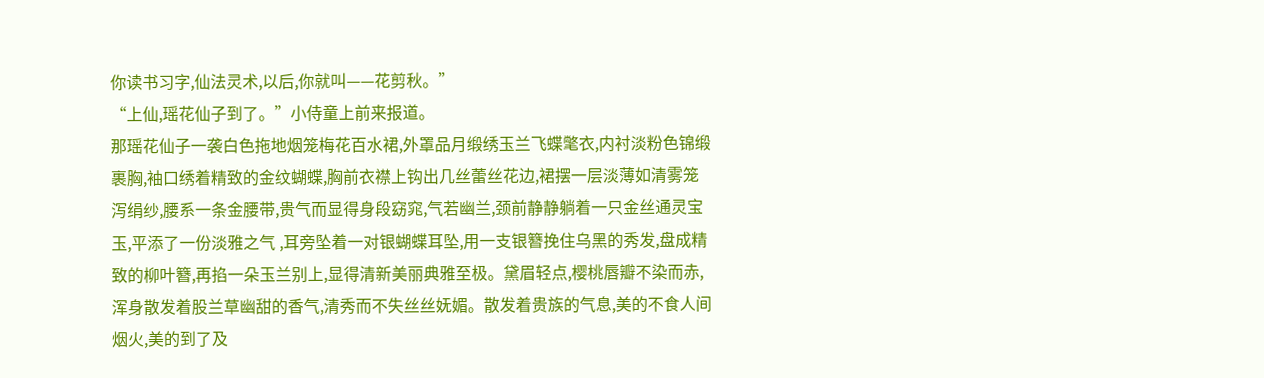你读书习字,仙法灵术,以后,你就叫——花剪秋。”
“上仙,瑶花仙子到了。”小侍童上前来报道。
那瑶花仙子一袭白色拖地烟笼梅花百水裙,外罩品月缎绣玉兰飞蝶氅衣,内衬淡粉色锦缎裹胸,袖口绣着精致的金纹蝴蝶,胸前衣襟上钩出几丝蕾丝花边,裙摆一层淡薄如清雾笼泻绢纱,腰系一条金腰带,贵气而显得身段窈窕,气若幽兰,颈前静静躺着一只金丝通灵宝玉,平添了一份淡雅之气 ,耳旁坠着一对银蝴蝶耳坠,用一支银簪挽住乌黑的秀发,盘成精致的柳叶簪,再掐一朵玉兰别上,显得清新美丽典雅至极。黛眉轻点,樱桃唇瓣不染而赤,浑身散发着股兰草幽甜的香气,清秀而不失丝丝妩媚。散发着贵族的气息,美的不食人间烟火,美的到了及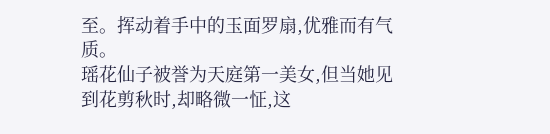至。挥动着手中的玉面罗扇,优雅而有气质。
瑶花仙子被誉为天庭第一美女,但当她见到花剪秋时,却略微一怔,这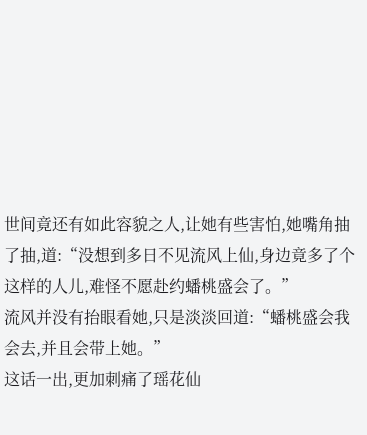世间竟还有如此容貌之人,让她有些害怕,她嘴角抽了抽,道:“没想到多日不见流风上仙,身边竟多了个这样的人儿,难怪不愿赴约蟠桃盛会了。”
流风并没有抬眼看她,只是淡淡回道:“蟠桃盛会我会去,并且会带上她。”
这话一出,更加刺痛了瑶花仙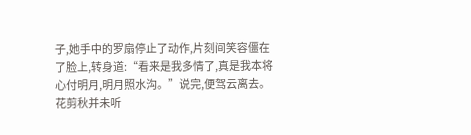子,她手中的罗扇停止了动作,片刻间笑容僵在了脸上,转身道:“看来是我多情了,真是我本将心付明月,明月照水沟。”说完,便驾云离去。
花剪秋并未听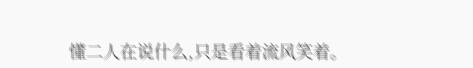懂二人在说什么,只是看着流风笑着。